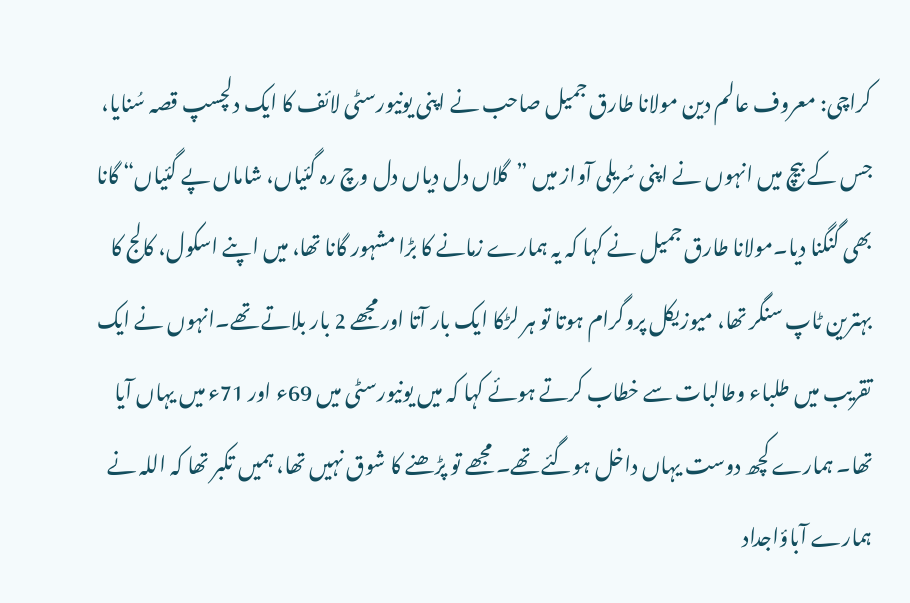کراچی: معروف عالم دین مولانا طارق جمیل صاحب نے اپنی یونیورسٹی لائف کا ایک دلچسپ قصہ سُنایا، جس کے بیچ میں انہوں نے اپنی سُریلی آواز میں ”گلاں دل دیاں دل وچ رہ گئیاں، شاماں پے گئیاں“ گانا بھی گنگنا دیا۔مولانا طارق جمیل نے کہا کہ یہ ہمارے زمانے کا بڑا مشہور گانا تھا، میں اپنے اسکول، کالج کا بہترین ٹاپ سنگر تھا، میوزیکل پروگرام ہوتا تو ہر لڑکا ایک بار آتا اور مجھے 2 بار بلاتے تھے۔انہوں نے ایک تقریب میں طلباء وطالبات سے خطاب کرتے ہوئے کہا کہ میں یونیورسٹی میں 69ء اور 71ء میں یہاں آیا تھا۔ ہمارے کچھ دوست یہاں داخل ہوگئے تھے۔ مجھے تو پڑھنے کا شوق نہیں تھا، ہمیں تکبر تھا کہ اللہ نے ہمارے آباؤاجداد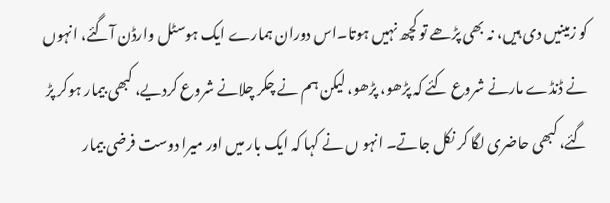کو زمینیں دی ہیں، نہ بھی پڑھے تو کچھ نہیں ہوتا۔اس دوران ہمارے ایک ہوسٹل وارڈن آگئے، انہوں نے ڈنڈے مارنے شروع کئے کہ پڑھو، پڑھو، لیکن ہم نے چکر چلانے شروع کردیے، کبھی بیمار ہوکر پڑ گئے، کبھی حاضری لگا کر نکل جاتے۔ انہو ں نے کہا کہ ایک بار میں اور میرا دوست فرضی بیمار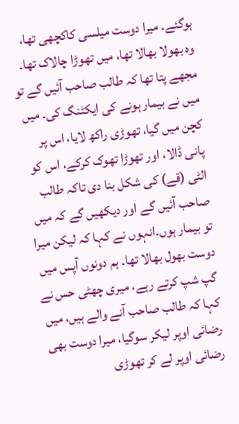ہوگئے۔ میرا دوست میلسی کاکچھی تھا، وہ بھولا بھالا تھا، میں تھوڑا چالاک تھا۔ مجھے پتا تھا کہ طالب صاحب آئیں گے تو میں نے بیمار ہونے کی ایکٹنگ کی۔ میں کچن میں گیا، تھوڑی راکھ لایا، اس پر پانی ڈالا، اور تھوڑا تھوک کرکے، اس کو الٹی (قے) کی شکل بنا دی تاکہ طالب صاحب آئیں گے اور دیکھیں گے کہ میں تو بیمار ہوں۔انہوں نے کہا کہ لیکن میرا دوست بھول بھالا تھا۔ ہم دونوں آپس میں گپ شپ کرتے رہے، میری چھٹی حس نے کہا کہ طالب صاحب آنے والے ہیں، میں رضائی اوپر لیکر سوگیا، میرا دوست بھی رضائی اوپر لے کر تھوڑی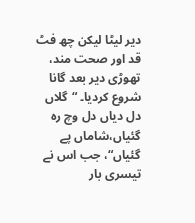دیر لیٹا لیکن چھ فٹ قد اور صحت مند، تھوڑی دیر بعد گانا شروع کردیا۔ “گلاں دل دیاں دل وچ رہ گئیاں،شاماں پے گئیاں“، جب اس نے تیسری بار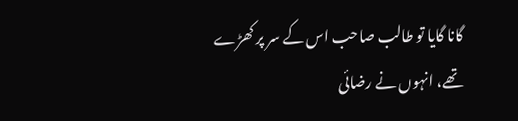گانا گایا تو طالب صاحب اس کے سر پر کھڑے تھے، انہوں نے رضائی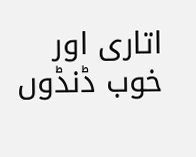اتاری اور خوب ڈنڈوں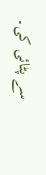سے پٹائی کی۔